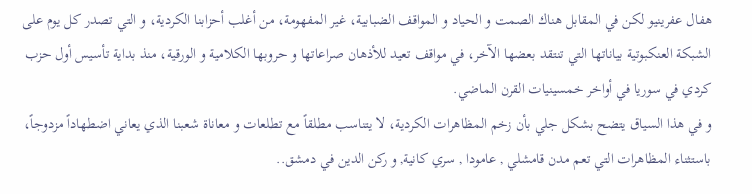هفال عفرينيو لكن في المقابل هناك الصمت و الحياد و المواقف الضبابية، غير المفهومة، من أغلب أحزابنا الكردية، و التي تصدر كل يوم على الشبكة العنكبوتية بياناتها التي تنتقد بعضها الآخر، في مواقف تعيد للأذهان صراعاتها و حروبها الكلامية و الورقية، منذ بداية تأسيس أول حزب كردي في سوريا في أواخر خمسينيات القرن الماضي.
و في هذا السياق يتضح بشكل جلي بأن زخم المظاهرات الكردية، لا يتناسب مطلقاً مع تطلعات و معاناة شعبنا الذي يعاني اضطهاداً مزدوجاً، باستثناء المظاهرات التي تعم مدن قامشلي , عامودا , سري كانية, و ركن الدين في دمشق..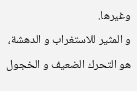وغيرها.
و المثير للاستغراب و الدهشة، هو التحرك الضعيف و الخجول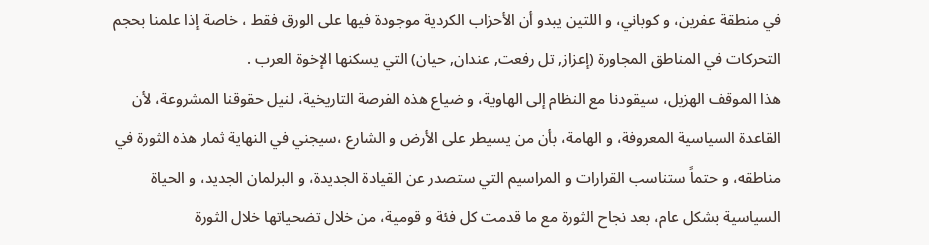في منطقة عفرين، و كوباني، و اللتين يبدو أن الأحزاب الكردية موجودة فيها على الورق فقط ، خاصة إذا علمنا بحجم التحركات في المناطق المجاورة (إعزاز, تل رفعت, عندان, حيان) التي يسكنها الإخوة العرب .
هذا الموقف الهزيل، سيقودنا مع النظام إلى الهاوية، و ضياع هذه الفرصة التاريخية، لنيل حقوقنا المشروعة، لأن القاعدة السياسية المعروفة، و الهامة، بأن من يسيطر على الأرض و الشارع ،سيجني في النهاية ثمار هذه الثورة في مناطقه، و حتماً ستناسب القرارات و المراسيم التي ستصدر عن القيادة الجديدة، و البرلمان الجديد، و الحياة السياسية بشكل عام، بعد نجاح الثورة مع ما قدمت كل فئة و قومية، من خلال تضحياتها خلال الثورة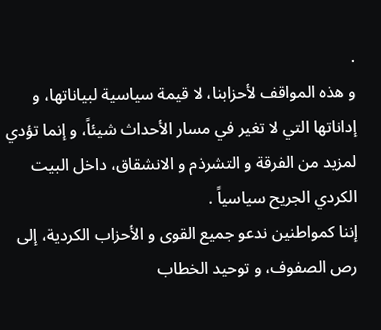.
و هذه المواقف لأحزابنا، لا قيمة سياسية لبياناتها، و إداناتها التي لا تغير في مسار الأحداث شيئاً، و إنما تؤدي لمزيد من الفرقة و التشرذم و الانشقاق، داخل البيت الكردي الجريح سياسياً .
إننا كمواطنين ندعو جميع القوى و الأحزاب الكردية، إلى رص الصفوف، و توحيد الخطاب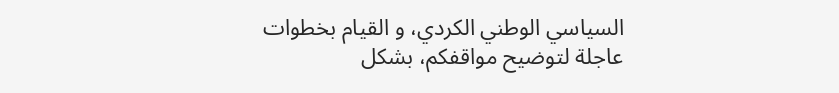السياسي الوطني الكردي، و القيام بخطوات عاجلة لتوضيح مواقفكم، بشكل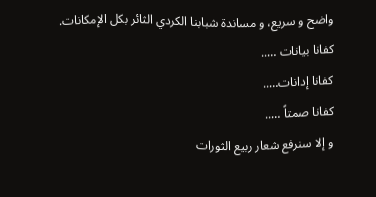واضح و سريع، و مساندة شبابنا الكردي الثائر بكل الإمكانات.
كفانا بيانات …..
كفانا إدانات…..
كفانا صمتاً …..
و إلا سنرفع شعار ربيع الثورات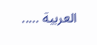العربية …..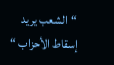“الشعب يريد إسقاط الأحزاب “